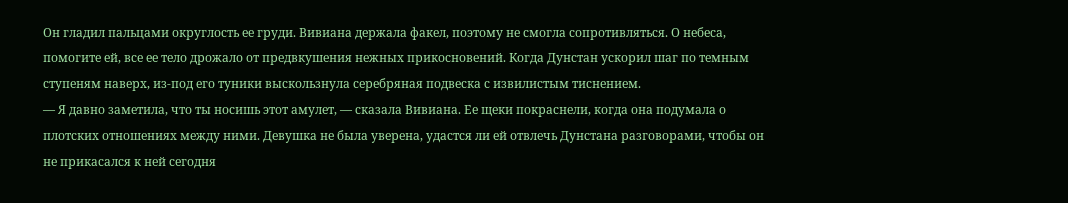Он гладил пальцами округлость ее груди. Вивиана держала факел, поэтому не смогла сопротивляться. О небеса, помогите ей, все ее тело дрожало от предвкушения нежных прикосновений. Когда Дунстан ускорил шаг по темным ступеням наверх, из-под его туники выскользнула серебряная подвеска с извилистым тиснением.
— Я давно заметила, что ты носишь этот амулет, — сказала Вивиана. Ее щеки покраснели, когда она подумала о плотских отношениях между ними. Девушка не была уверена, удастся ли ей отвлечь Дунстана разговорами, чтобы он не прикасался к ней сегодня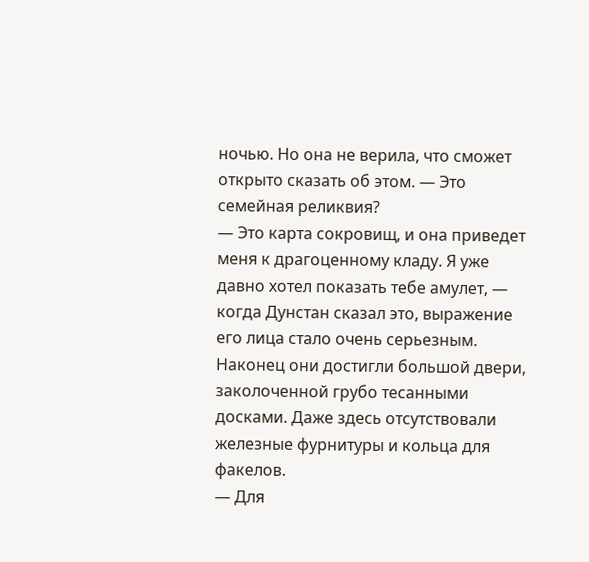ночью. Но она не верила, что сможет открыто сказать об этом. — Это семейная реликвия?
— Это карта сокровищ, и она приведет меня к драгоценному кладу. Я уже давно хотел показать тебе амулет, — когда Дунстан сказал это, выражение его лица стало очень серьезным.
Наконец они достигли большой двери, заколоченной грубо тесанными досками. Даже здесь отсутствовали железные фурнитуры и кольца для факелов.
— Для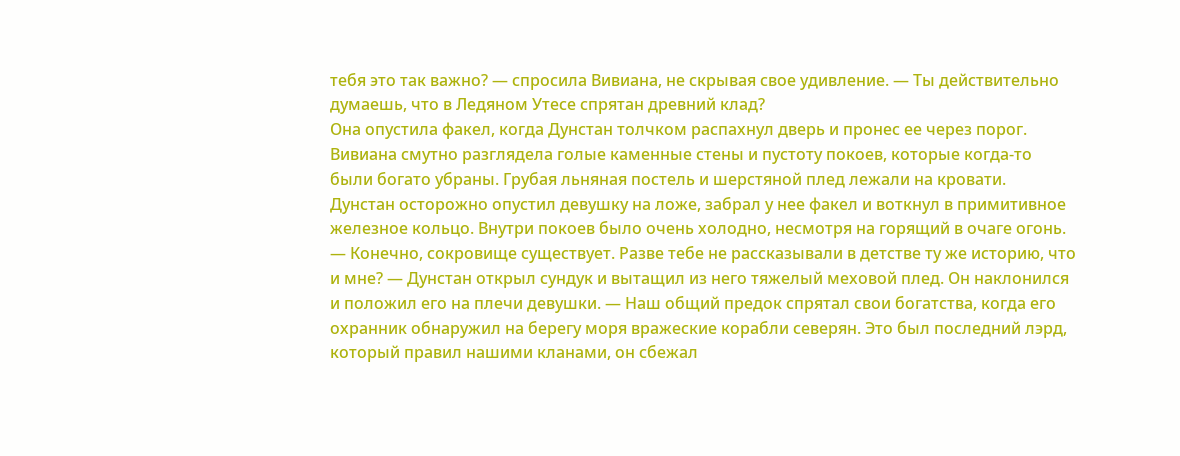тебя это так важно? — спросила Вивиана, не скрывая свое удивление. — Ты действительно думаешь, что в Ледяном Утесе спрятан древний клад?
Она опустила факел, когда Дунстан толчком распахнул дверь и пронес ее через порог. Вивиана смутно разглядела голые каменные стены и пустоту покоев, которые когда-то были богато убраны. Грубая льняная постель и шерстяной плед лежали на кровати.
Дунстан осторожно опустил девушку на ложе, забрал у нее факел и воткнул в примитивное железное кольцо. Внутри покоев было очень холодно, несмотря на горящий в очаге огонь.
— Конечно, сокровище существует. Разве тебе не рассказывали в детстве ту же историю, что и мне? — Дунстан открыл сундук и вытащил из него тяжелый меховой плед. Он наклонился и положил его на плечи девушки. — Наш общий предок спрятал свои богатства, когда его охранник обнаружил на берегу моря вражеские корабли северян. Это был последний лэрд, который правил нашими кланами, он сбежал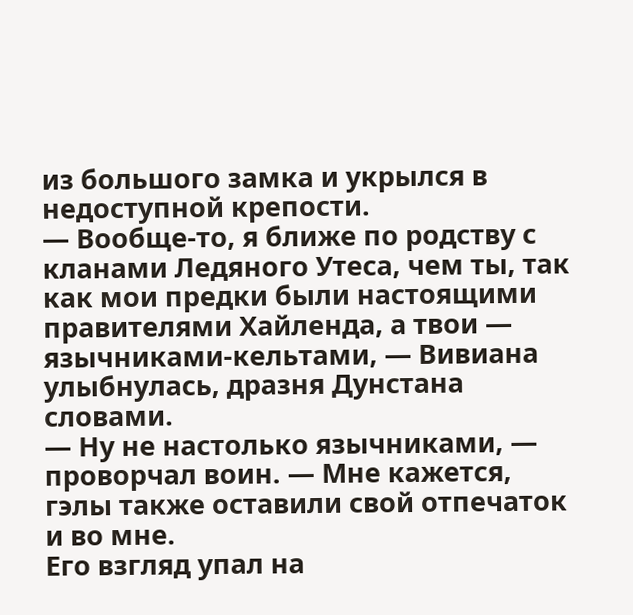из большого замка и укрылся в недоступной крепости.
— Вообще-то, я ближе по родству с кланами Ледяного Утеса, чем ты, так как мои предки были настоящими правителями Хайленда, а твои — язычниками-кельтами, — Вивиана улыбнулась, дразня Дунстана словами.
— Ну не настолько язычниками, — проворчал воин. — Мне кажется, гэлы также оставили свой отпечаток и во мне.
Его взгляд упал на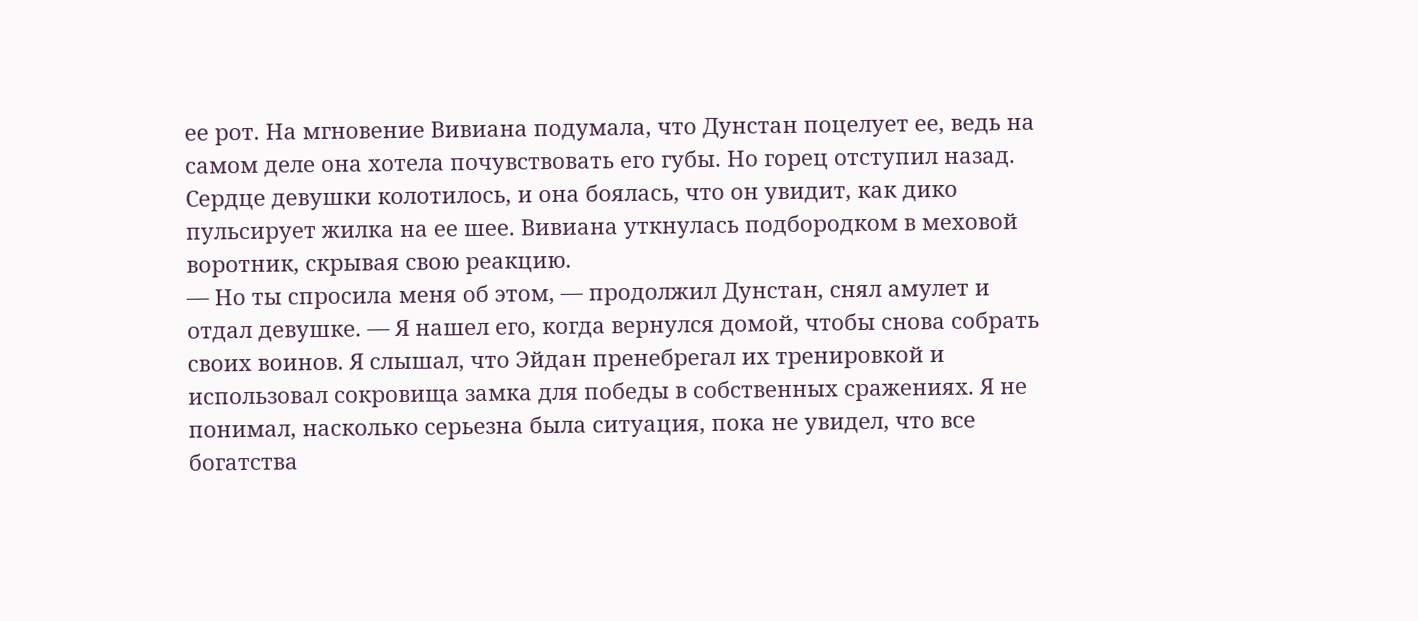ее рот. На мгновение Вивиана подумала, что Дунстан поцелует ее, ведь на самом деле она хотела почувствовать его губы. Но горец отступил назад. Сердце девушки колотилось, и она боялась, что он увидит, как дико пульсирует жилка на ее шее. Вивиана уткнулась подбородком в меховой воротник, скрывая свою реакцию.
— Но ты спросила меня об этом, — продолжил Дунстан, снял амулет и отдал девушке. — Я нашел его, когда вернулся домой, чтобы снова собрать своих воинов. Я слышал, что Эйдан пренебрегал их тренировкой и использовал сокровища замка для победы в собственных сражениях. Я не понимал, насколько серьезна была ситуация, пока не увидел, что все богатства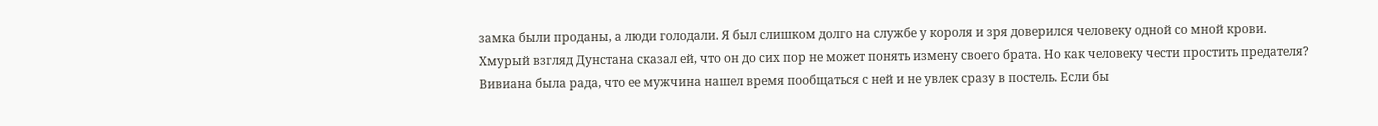замка были проданы, а люди голодали. Я был слишком долго на службе у короля и зря доверился человеку одной со мной крови.
Хмурый взгляд Дунстана сказал ей, что он до сих пор не может понять измену своего брата. Но как человеку чести простить предателя?
Вивиана была рада, что ее мужчина нашел время пообщаться с ней и не увлек сразу в постель. Если бы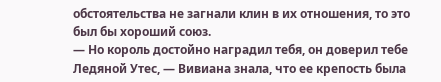обстоятельства не загнали клин в их отношения, то это был бы хороший союз.
— Но король достойно наградил тебя, он доверил тебе Ледяной Утес, — Вивиана знала, что ее крепость была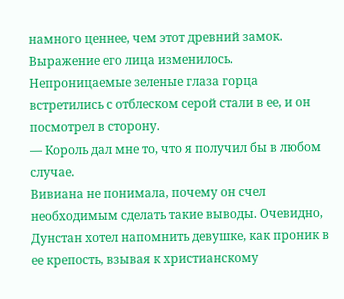намного ценнее, чем этот древний замок.
Выражение его лица изменилось. Непроницаемые зеленые глаза горца встретились с отблеском серой стали в ее, и он посмотрел в сторону.
— Король дал мне то, что я получил бы в любом случае.
Вивиана не понимала, почему он счел необходимым сделать такие выводы. Очевидно, Дунстан хотел напомнить девушке, как проник в ее крепость, взывая к христианскому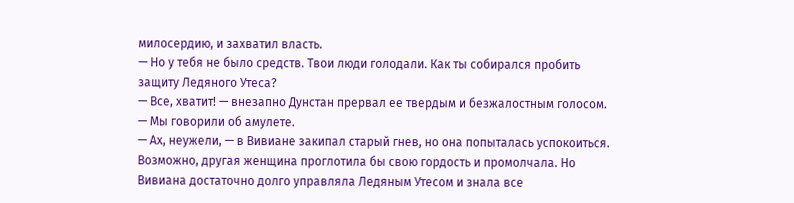милосердию, и захватил власть.
— Но у тебя не было средств. Твои люди голодали. Как ты собирался пробить защиту Ледяного Утеса?
— Все, хватит! — внезапно Дунстан прервал ее твердым и безжалостным голосом. — Мы говорили об амулете.
— Ах, неужели, — в Вивиане закипал старый гнев, но она попыталась успокоиться. Возможно, другая женщина проглотила бы свою гордость и промолчала. Но Вивиана достаточно долго управляла Ледяным Утесом и знала все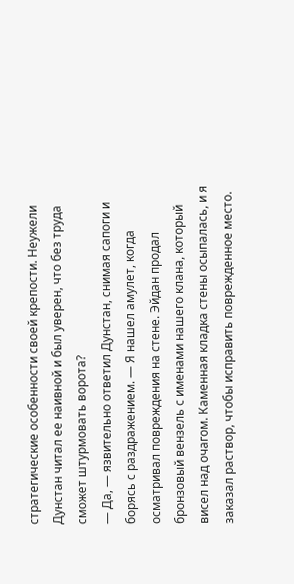стратегические особенности своей крепости. Неужели Дунстан читал ее наивной и был уверен, что без труда сможет штурмовать ворота?
— Да, — язвительно ответил Дунстан, снимая сапоги и борясь с раздражением. — Я нашел амулет, когда осматривал повреждения на стене. Эйдан продал бронзовый вензель с именами нашего клана, который висел над очагом. Каменная кладка стены осыпалась, и я заказал раствор, чтобы исправить поврежденное место.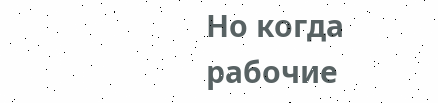Но когда рабочие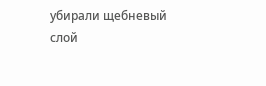убирали щебневый слой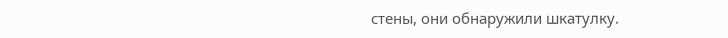стены, они обнаружили шкатулку.